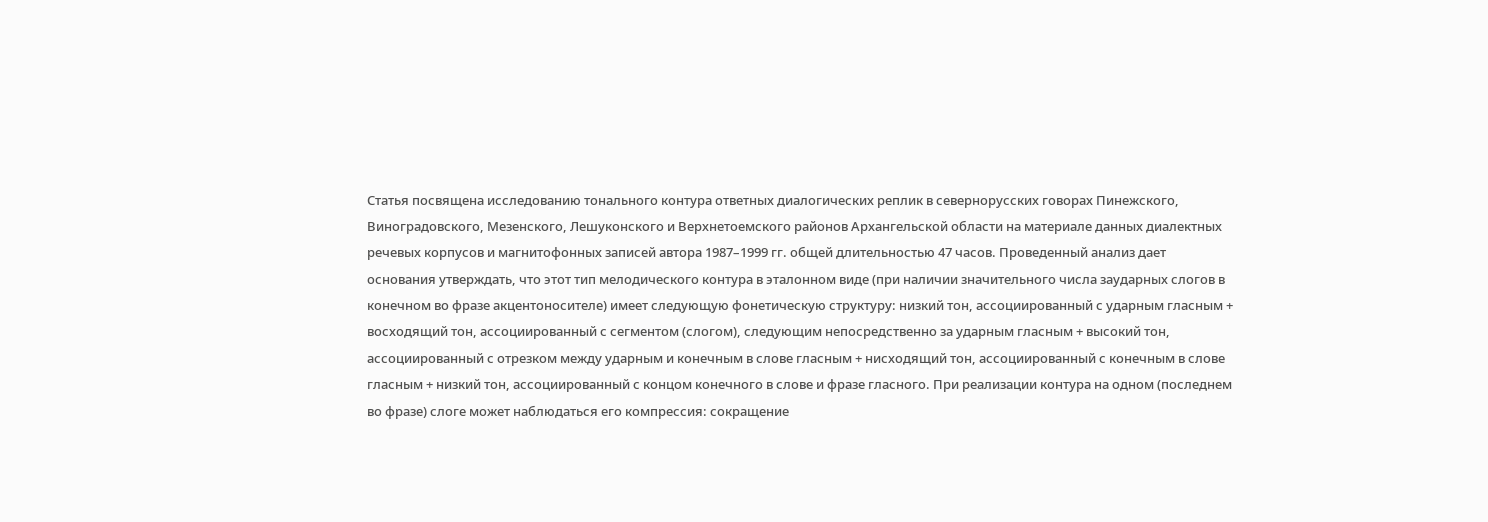Статья посвящена исследованию тонального контура ответных диалогических реплик в севернорусских говорах Пинежского, Виноградовского, Мезенского, Лешуконского и Верхнетоемского районов Архангельской области на материале данных диалектных речевых корпусов и магнитофонных записей автора 1987–1999 гг. общей длительностью 47 часов. Проведенный анализ дает основания утверждать, что этот тип мелодического контура в эталонном виде (при наличии значительного числа заударных слогов в конечном во фразе акцентоносителе) имеет следующую фонетическую структуру: низкий тон, ассоциированный с ударным гласным + восходящий тон, ассоциированный с сегментом (слогом), следующим непосредственно за ударным гласным + высокий тон, ассоциированный с отрезком между ударным и конечным в слове гласным + нисходящий тон, ассоциированный с конечным в слове гласным + низкий тон, ассоциированный с концом конечного в слове и фразе гласного. При реализации контура на одном (последнем во фразе) слоге может наблюдаться его компрессия: сокращение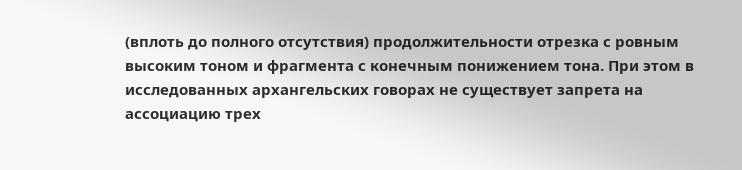(вплоть до полного отсутствия) продолжительности отрезка с ровным высоким тоном и фрагмента с конечным понижением тона. При этом в исследованных архангельских говорах не существует запрета на ассоциацию трех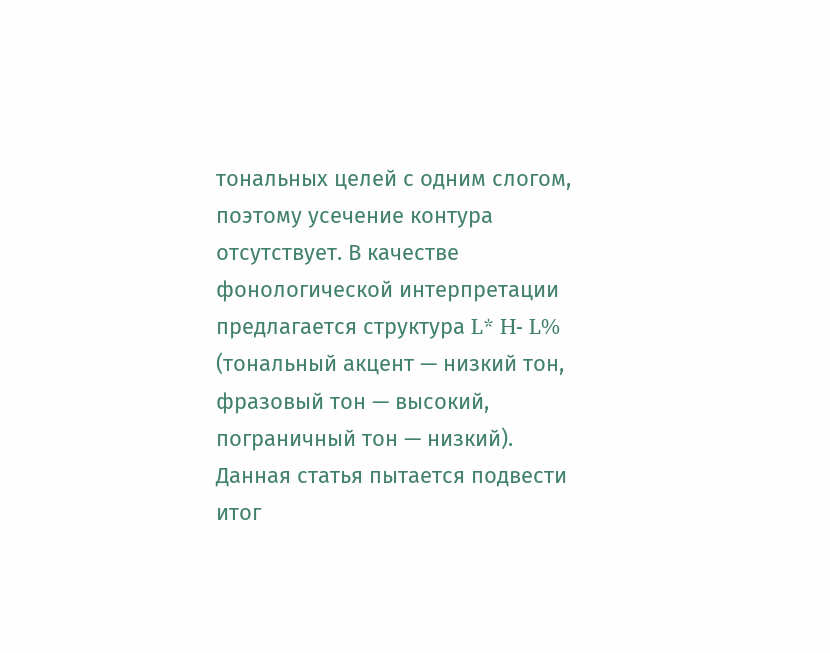тональных целей с одним слогом, поэтому усечение контура отсутствует. В качестве фонологической интерпретации предлагается структура L* H- L% (тональный акцент — низкий тон, фразовый тон — высокий, пограничный тон — низкий).
Данная статья пытается подвести итог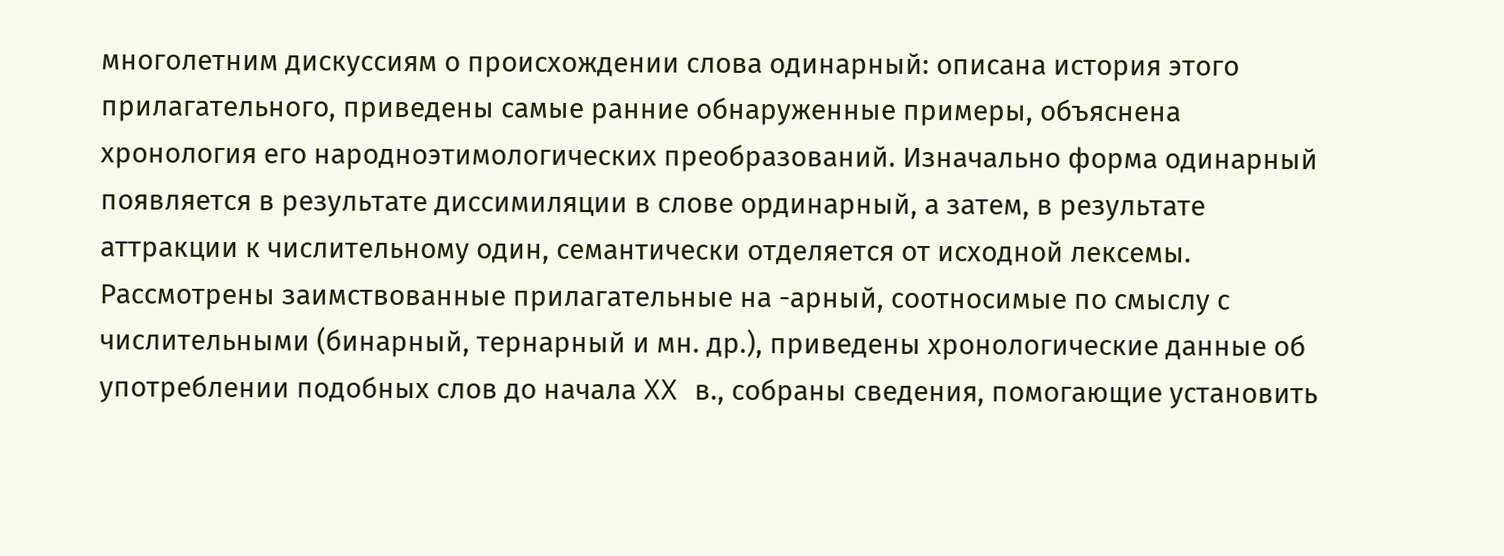многолетним дискуссиям о происхождении слова одинарный: описана история этого прилагательного, приведены самые ранние обнаруженные примеры, объяснена хронология его народноэтимологических преобразований. Изначально форма одинарный появляется в результате диссимиляции в слове ординарный, а затем, в результате аттракции к числительному один, семантически отделяется от исходной лексемы. Рассмотрены заимствованные прилагательные на -арный, соотносимые по смыслу с числительными (бинарный, тернарный и мн. др.), приведены хронологические данные об употреблении подобных слов до начала XX в., собраны сведения, помогающие установить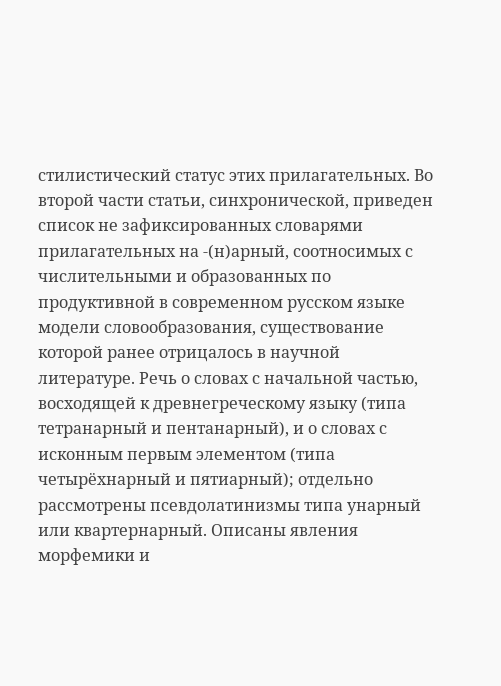стилистический статус этих прилагательных. Во второй части статьи, синхронической, приведен список не зафиксированных словарями прилагательных на -(н)арный, соотносимых с числительными и образованных по продуктивной в современном русском языке модели словообразования, существование которой ранее отрицалось в научной литературе. Речь о словах с начальной частью, восходящей к древнегреческому языку (типа тетранарный и пентанарный), и о словах с исконным первым элементом (типа четырёхнарный и пятиарный); отдельно рассмотрены псевдолатинизмы типа унарный или квартернарный. Описаны явления морфемики и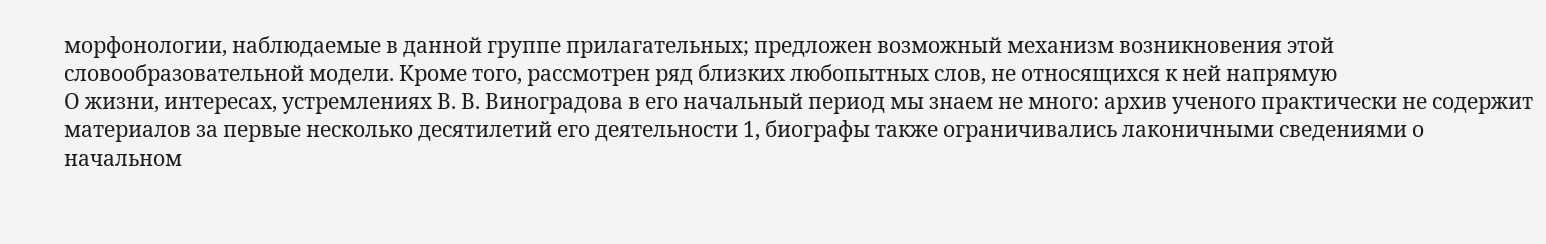морфонологии, наблюдаемые в данной группе прилагательных; предложен возможный механизм возникновения этой словообразовательной модели. Кроме того, рассмотрен ряд близких любопытных слов, не относящихся к ней напрямую
О жизни, интересах, устремлениях В. В. Виноградова в его начальный период мы знаем не много: архив ученого практически не содержит материалов за первые несколько десятилетий его деятельности 1, биографы также ограничивались лаконичными сведениями о начальном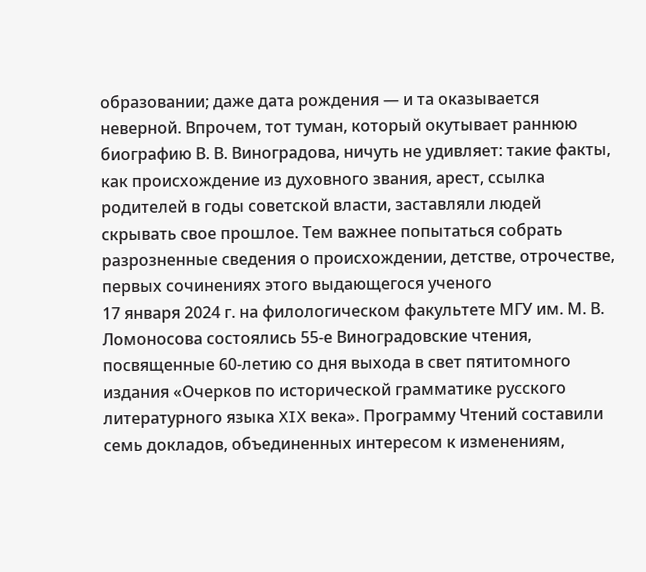образовании; даже дата рождения — и та оказывается неверной. Впрочем, тот туман, который окутывает раннюю биографию В. В. Виноградова, ничуть не удивляет: такие факты, как происхождение из духовного звания, арест, ссылка родителей в годы советской власти, заставляли людей скрывать свое прошлое. Тем важнее попытаться собрать разрозненные сведения о происхождении, детстве, отрочестве, первых сочинениях этого выдающегося ученого
17 января 2024 г. на филологическом факультете МГУ им. М. В. Ломоносова состоялись 55-е Виноградовские чтения, посвященные 60-летию со дня выхода в свет пятитомного издания «Очерков по исторической грамматике русского литературного языка XIX века». Программу Чтений составили семь докладов, объединенных интересом к изменениям,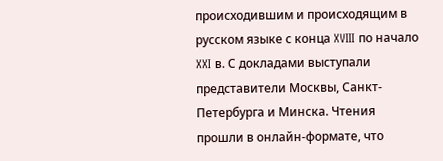происходившим и происходящим в русском языке с конца XVIII по начало XXI в. С докладами выступали представители Москвы, Санкт-Петербурга и Минска. Чтения прошли в онлайн-формате, что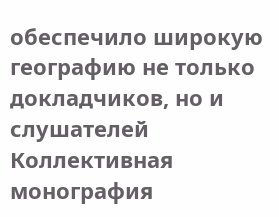обеспечило широкую географию не только докладчиков, но и слушателей
Коллективная монография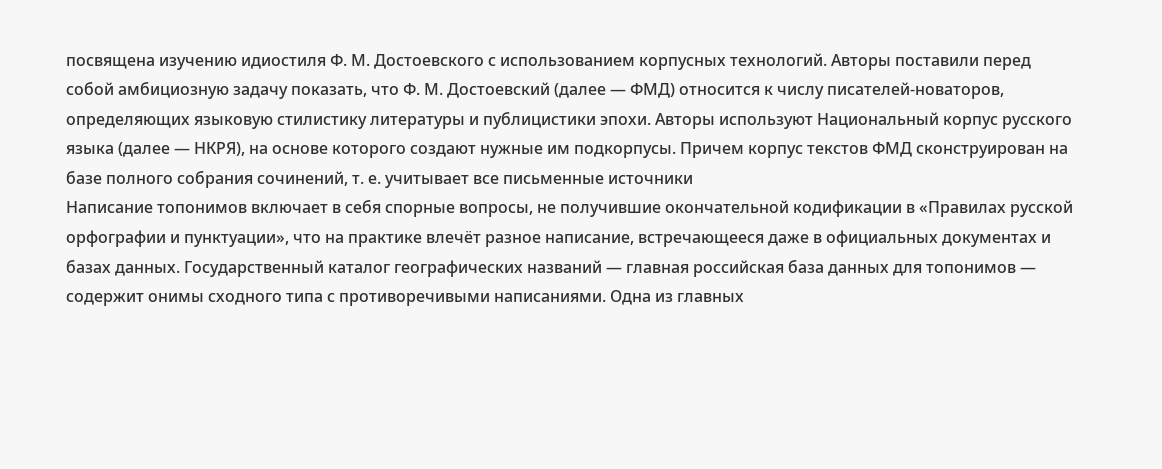посвящена изучению идиостиля Ф. М. Достоевского с использованием корпусных технологий. Авторы поставили перед собой амбициозную задачу показать, что Ф. М. Достоевский (далее — ФМД) относится к числу писателей-новаторов, определяющих языковую стилистику литературы и публицистики эпохи. Авторы используют Национальный корпус русского языка (далее — НКРЯ), на основе которого создают нужные им подкорпусы. Причем корпус текстов ФМД сконструирован на базе полного собрания сочинений, т. е. учитывает все письменные источники
Написание топонимов включает в себя спорные вопросы, не получившие окончательной кодификации в «Правилах русской орфографии и пунктуации», что на практике влечёт разное написание, встречающееся даже в официальных документах и базах данных. Государственный каталог географических названий — главная российская база данных для топонимов — содержит онимы сходного типа с противоречивыми написаниями. Одна из главных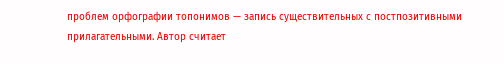проблем орфографии топонимов — запись существительных с постпозитивными прилагательными. Автор считает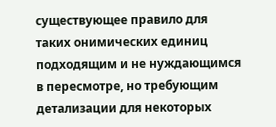существующее правило для таких онимических единиц подходящим и не нуждающимся в пересмотре, но требующим детализации для некоторых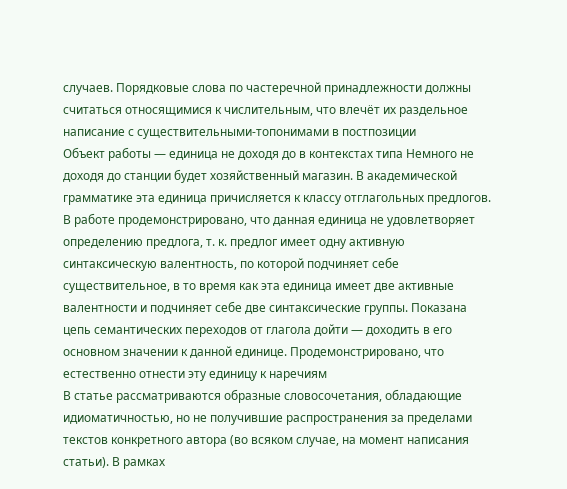случаев. Порядковые слова по частеречной принадлежности должны считаться относящимися к числительным, что влечёт их раздельное написание с существительными-топонимами в постпозиции
Объект работы — единица не доходя до в контекстах типа Немного не доходя до станции будет хозяйственный магазин. В академической грамматике эта единица причисляется к классу отглагольных предлогов. В работе продемонстрировано, что данная единица не удовлетворяет определению предлога, т. к. предлог имеет одну активную синтаксическую валентность, по которой подчиняет себе существительное, в то время как эта единица имеет две активные валентности и подчиняет себе две синтаксические группы. Показана цепь семантических переходов от глагола дойти — доходить в его основном значении к данной единице. Продемонстрировано, что естественно отнести эту единицу к наречиям
В статье рассматриваются образные словосочетания, обладающие идиоматичностью, но не получившие распространения за пределами текстов конкретного автора (во всяком случае, на момент написания статьи). В рамках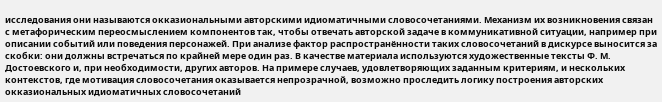исследования они называются окказиональными авторскими идиоматичными словосочетаниями. Механизм их возникновения связан с метафорическим переосмыслением компонентов так, чтобы отвечать авторской задаче в коммуникативной ситуации, например при описании событий или поведения персонажей. При анализе фактор распространённости таких словосочетаний в дискурсе выносится за скобки: они должны встречаться по крайней мере один раз. В качестве материала используются художественные тексты Ф. М. Достоевского и, при необходимости, других авторов. На примере случаев, удовлетворяющих заданным критериям, и нескольких контекстов, где мотивация словосочетания оказывается непрозрачной, возможно проследить логику построения авторских окказиональных идиоматичных словосочетаний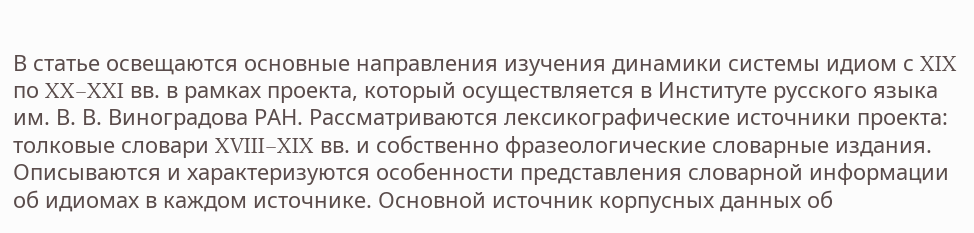В статье освещаются основные направления изучения динамики системы идиом с XIX по XX–XXI вв. в рамках проекта, который осуществляется в Институте русского языка им. В. В. Виноградова РАН. Рассматриваются лексикографические источники проекта: толковые словари XVIII–XIX вв. и собственно фразеологические словарные издания. Описываются и характеризуются особенности представления словарной информации об идиомах в каждом источнике. Основной источник корпусных данных об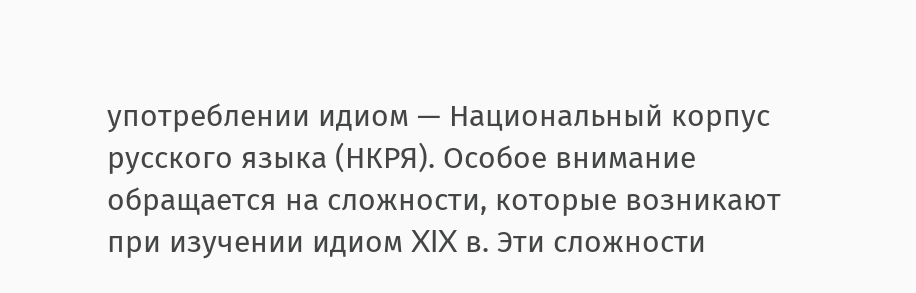употреблении идиом — Национальный корпус русского языка (НКРЯ). Особое внимание обращается на сложности, которые возникают при изучении идиом XIX в. Эти сложности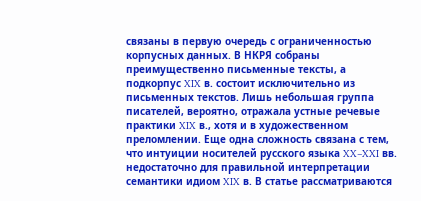связаны в первую очередь с ограниченностью корпусных данных. В НКРЯ собраны преимущественно письменные тексты, а подкорпус XIX в. состоит исключительно из письменных текстов. Лишь небольшая группа писателей, вероятно, отражала устные речевые практики XIX в., хотя и в художественном преломлении. Еще одна сложность связана с тем, что интуиции носителей русского языка XX–XXI вв. недостаточно для правильной интерпретации семантики идиом XIX в. В статье рассматриваются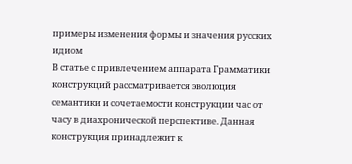примеры изменения формы и значения русских идиом
В статье с привлечением аппарата Грамматики конструкций рассматривается эволюция семантики и сочетаемости конструкции час от часу в диахронической перспективе. Данная конструкция принадлежит к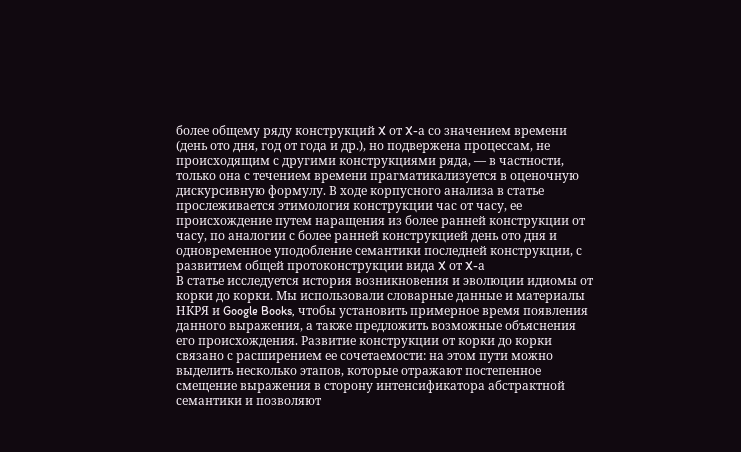более общему ряду конструкций X от X-а со значением времени (день ото дня, год от года и др.), но подвержена процессам, не происходящим с другими конструкциями ряда, — в частности, только она с течением времени прагматикализуется в оценочную дискурсивную формулу. В ходе корпусного анализа в статье прослеживается этимология конструкции час от часу, ее происхождение путем наращения из более ранней конструкции от часу, по аналогии с более ранней конструкцией день ото дня и одновременное уподобление семантики последней конструкции, с развитием общей протоконструкции вида X от X-а
В статье исследуется история возникновения и эволюции идиомы от корки до корки. Мы использовали словарные данные и материалы НКРЯ и Google Books, чтобы установить примерное время появления данного выражения, а также предложить возможные объяснения его происхождения. Развитие конструкции от корки до корки связано с расширением ее сочетаемости: на этом пути можно выделить несколько этапов, которые отражают постепенное смещение выражения в сторону интенсификатора абстрактной семантики и позволяют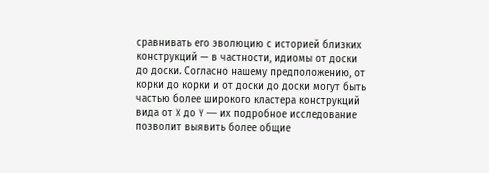сравнивать его эволюцию с историей близких конструкций — в частности, идиомы от доски до доски. Согласно нашему предположению, от корки до корки и от доски до доски могут быть частью более широкого кластера конструкций вида от X до Y — их подробное исследование позволит выявить более общие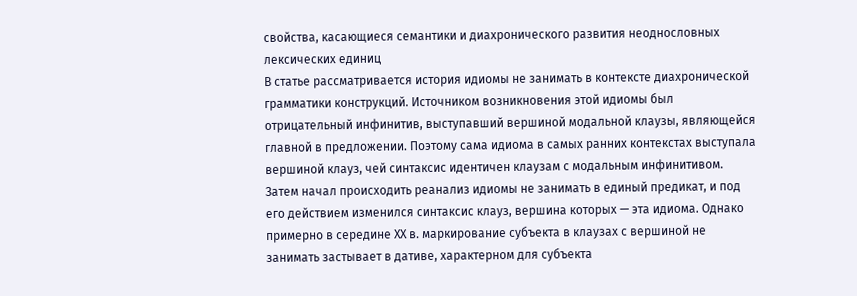свойства, касающиеся семантики и диахронического развития неоднословных лексических единиц
В статье рассматривается история идиомы не занимать в контексте диахронической грамматики конструкций. Источником возникновения этой идиомы был отрицательный инфинитив, выступавший вершиной модальной клаузы, являющейся главной в предложении. Поэтому сама идиома в самых ранних контекстах выступала вершиной клауз, чей синтаксис идентичен клаузам с модальным инфинитивом. Затем начал происходить реанализ идиомы не занимать в единый предикат, и под его действием изменился синтаксис клауз, вершина которых — эта идиома. Однако примерно в середине ХХ в. маркирование субъекта в клаузах с вершиной не занимать застывает в дативе, характерном для субъекта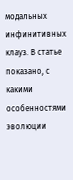модальных инфинитивных клауз. В статье показано, с какими особенностями эволюции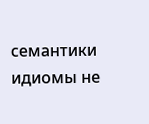семантики идиомы не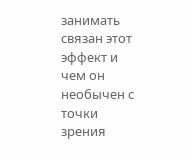занимать связан этот эффект и чем он необычен с точки зрения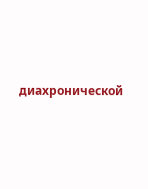диахронической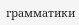грамматики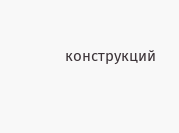конструкций